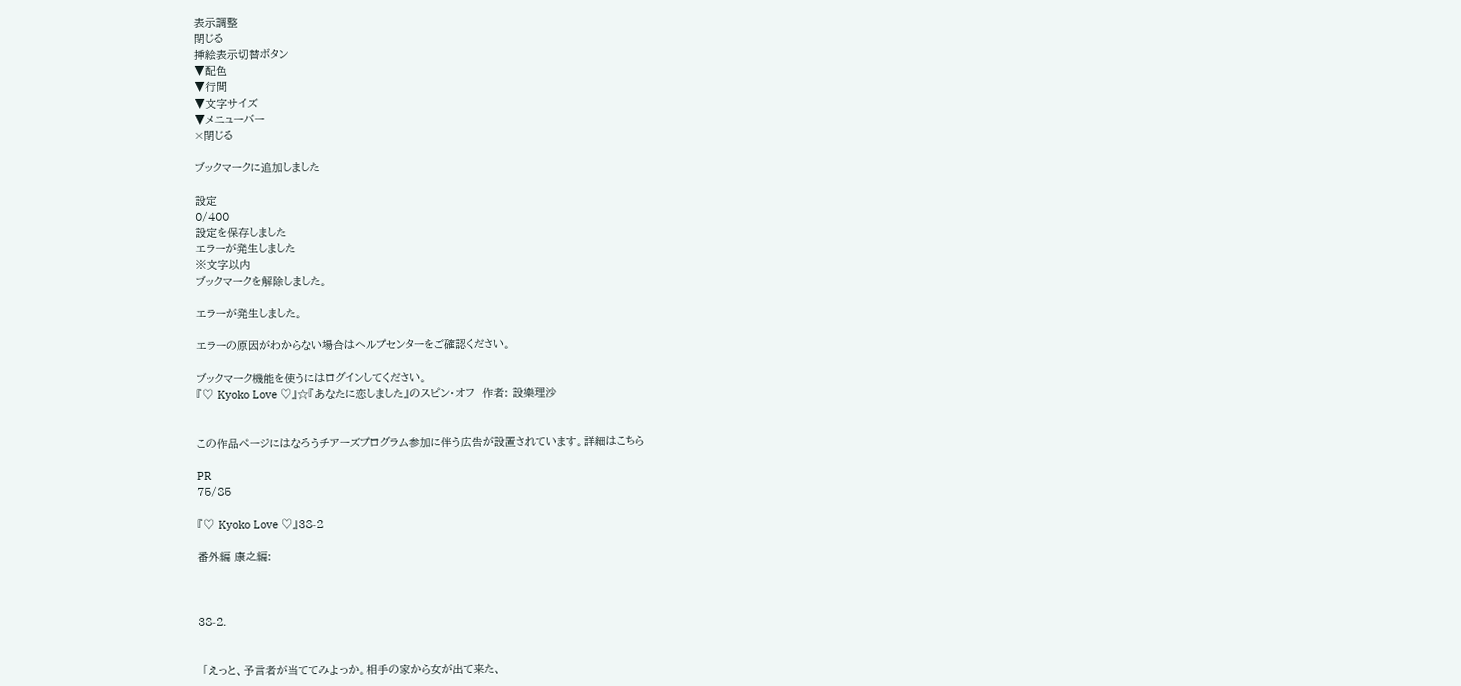表示調整
閉じる
挿絵表示切替ボタン
▼配色
▼行間
▼文字サイズ
▼メニューバー
×閉じる

ブックマークに追加しました

設定
0/400
設定を保存しました
エラーが発生しました
※文字以内
ブックマークを解除しました。

エラーが発生しました。

エラーの原因がわからない場合はヘルプセンターをご確認ください。

ブックマーク機能を使うにはログインしてください。
『♡ Kyoko Love ♡』☆『あなたに恋しました』のスピン・オフ  作者: 設樂理沙


この作品ページにはなろうチアーズプログラム参加に伴う広告が設置されています。詳細はこちら

PR
75/85

『♡ Kyoko Love ♡』38-2

番外編 康之編:



38-2.


 「えっと、予言者が当ててみよっか。相手の家から女が出て来た、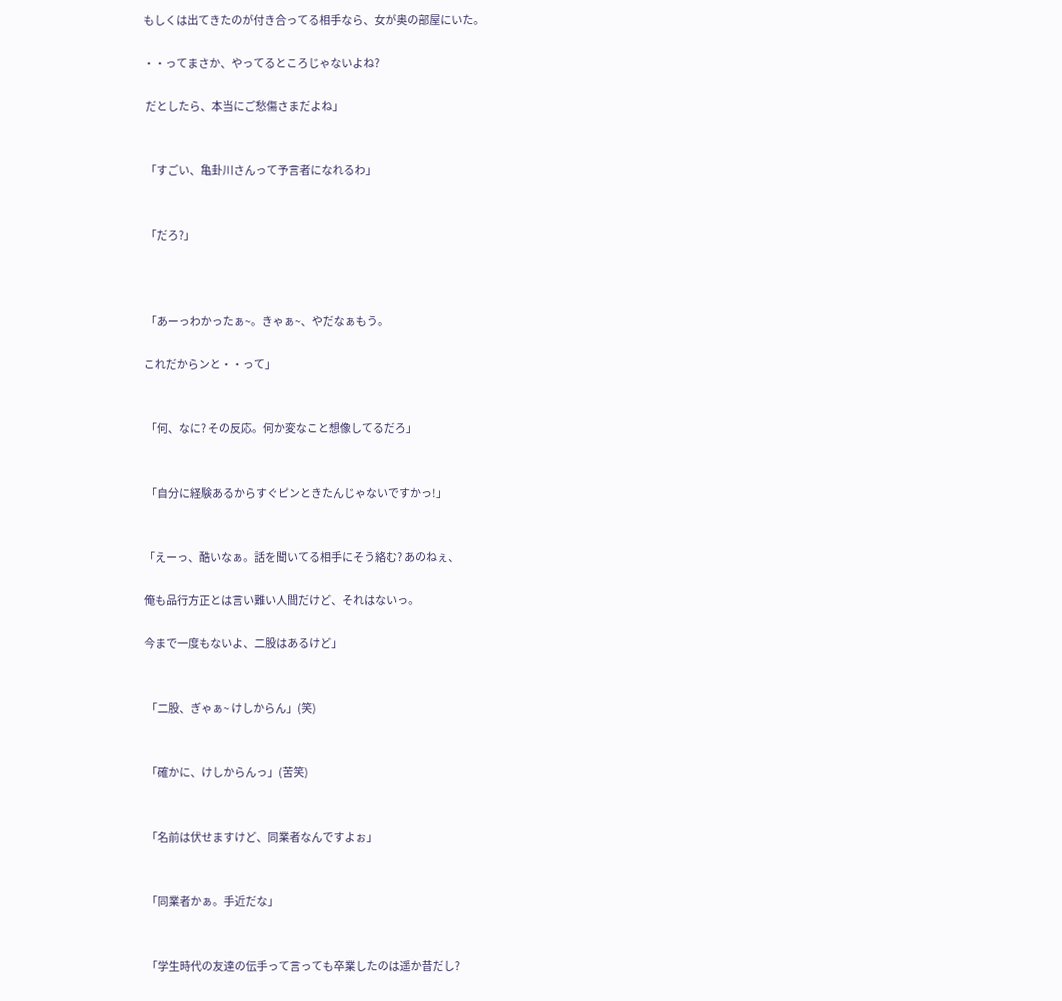もしくは出てきたのが付き合ってる相手なら、女が奥の部屋にいた。

・・ってまさか、やってるところじゃないよね?

 だとしたら、本当にご愁傷さまだよね」


 「すごい、亀卦川さんって予言者になれるわ」


 「だろ?」



 「あーっわかったぁ~。きゃぁ~、やだなぁもう。

これだからンと・・って」


 「何、なに? その反応。何か変なこと想像してるだろ」


 「自分に経験あるからすぐピンときたんじゃないですかっ!」


「えーっ、酷いなぁ。話を聞いてる相手にそう絡む? あのねぇ、

俺も品行方正とは言い難い人間だけど、それはないっ。

今まで一度もないよ、二股はあるけど」


 「二股、ぎゃぁ~ けしからん」(笑)


 「確かに、けしからんっ」(苦笑)


 「名前は伏せますけど、同業者なんですよぉ」


 「同業者かぁ。手近だな」


 「学生時代の友達の伝手って言っても卒業したのは遥か昔だし?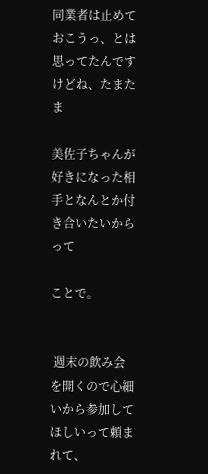同業者は止めておこうっ、とは思ってたんですけどね、たまたま

美佐子ちゃんが好きになった相手となんとか付き合いたいからって

ことで。


 週末の飲み会を開くので心細いから参加してほしいって頼まれて、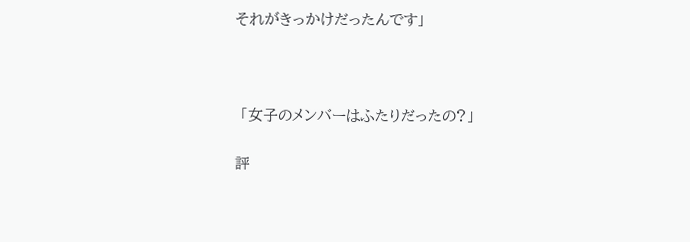それがきっかけだったんです」



 「女子のメンバーはふたりだったの?」

評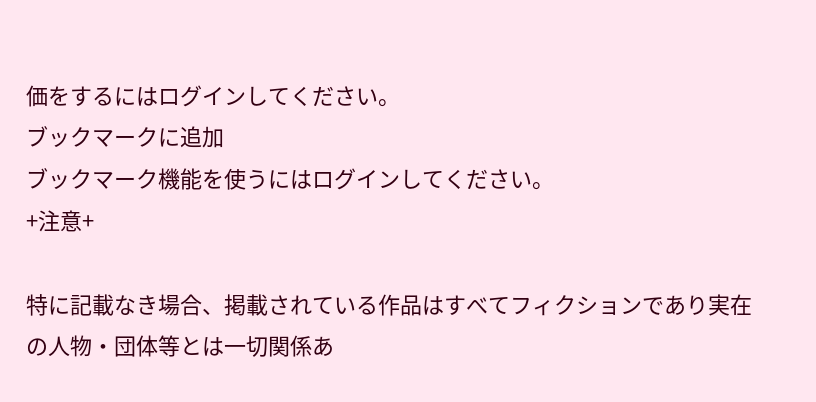価をするにはログインしてください。
ブックマークに追加
ブックマーク機能を使うにはログインしてください。
+注意+

特に記載なき場合、掲載されている作品はすべてフィクションであり実在の人物・団体等とは一切関係あ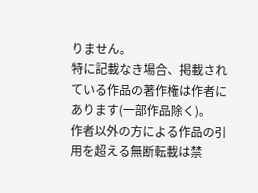りません。
特に記載なき場合、掲載されている作品の著作権は作者にあります(一部作品除く)。
作者以外の方による作品の引用を超える無断転載は禁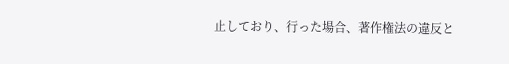止しており、行った場合、著作権法の違反と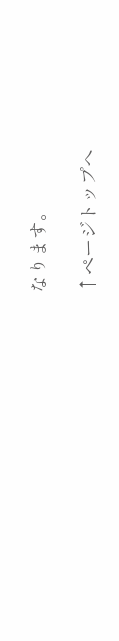なります。

↑ページトップへ